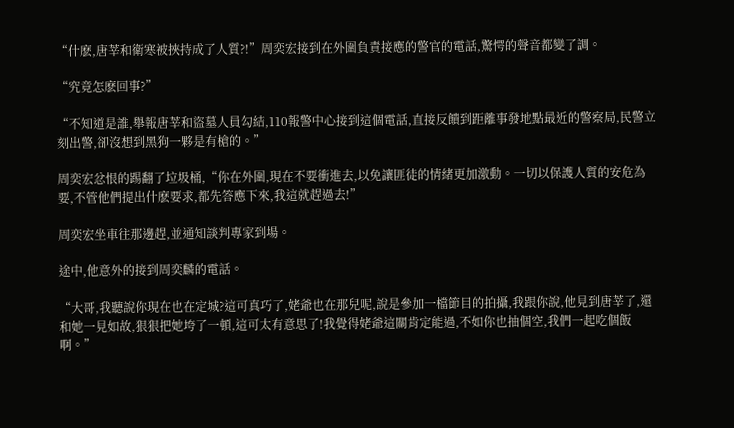“什麽,唐莘和衛寒被挾持成了人質?!”周奕宏接到在外圍負責接應的警官的電話,驚愕的聲音都變了調。

“究竟怎麽回事?”

“不知道是誰,舉報唐莘和盜墓人員勾結,110報警中心接到這個電話,直接反饋到距離事發地點最近的警察局,民警立刻出警,卻沒想到黑狗一夥是有槍的。”

周奕宏忿恨的踢翻了垃圾桶,“你在外圍,現在不要衝進去,以免讓匪徒的情緒更加激動。一切以保護人質的安危為要,不管他們提出什麽要求,都先答應下來,我這就趕過去!”

周奕宏坐車往那邊趕,並通知談判專家到場。

途中,他意外的接到周奕麟的電話。

“大哥,我聽說你現在也在定城?這可真巧了,姥爺也在那兒呢,說是參加一檔節目的拍攝,我跟你說,他見到唐莘了,還和她一見如故,狠狠把她垮了一頓,這可太有意思了!我覺得姥爺這關肯定能過,不如你也抽個空,我們一起吃個飯啊。”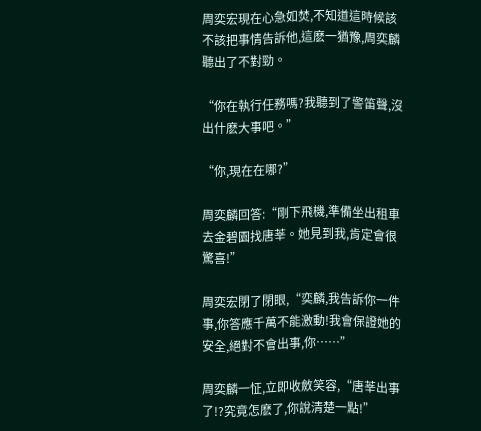周奕宏現在心急如焚,不知道這時候該不該把事情告訴他,這麽一猶豫,周奕麟聽出了不對勁。

“你在執行任務嗎?我聽到了警笛聲,沒出什麽大事吧。”

“你,現在在哪?”

周奕麟回答:“剛下飛機,準備坐出租車去金碧園找唐莘。她見到我,肯定會很驚喜!”

周奕宏閉了閉眼,“奕麟,我告訴你一件事,你答應千萬不能激動!我會保證她的安全,絕對不會出事,你……”

周奕麟一怔,立即收斂笑容,“唐莘出事了!?究竟怎麽了,你說清楚一點!”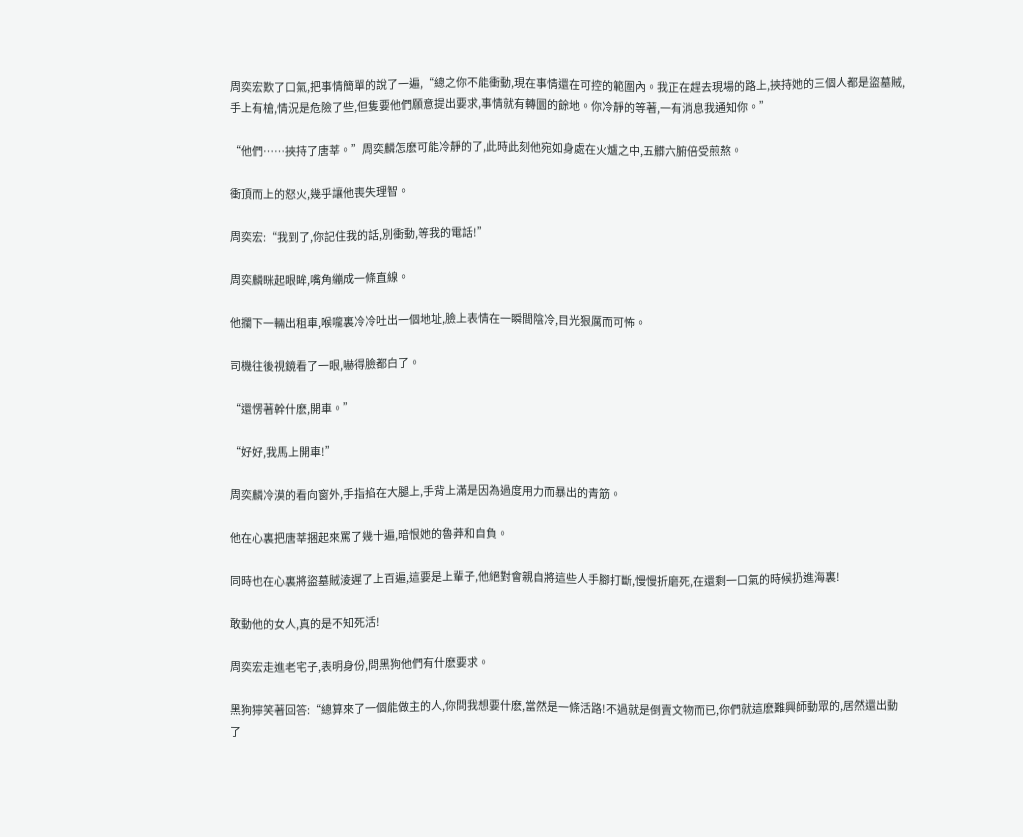周奕宏歎了口氣,把事情簡單的說了一遍,“總之你不能衝動,現在事情還在可控的範圍內。我正在趕去現場的路上,挾持她的三個人都是盜墓賊,手上有槍,情況是危險了些,但隻要他們願意提出要求,事情就有轉圜的餘地。你冷靜的等著,一有消息我通知你。”

“他們……挾持了唐莘。”周奕麟怎麽可能冷靜的了,此時此刻他宛如身處在火爐之中,五髒六腑倍受煎熬。

衝頂而上的怒火,幾乎讓他喪失理智。

周奕宏:“我到了,你記住我的話,別衝動,等我的電話!”

周奕麟眯起眼眸,嘴角繃成一條直線。

他攔下一輛出租車,喉嚨裏冷冷吐出一個地址,臉上表情在一瞬間陰冷,目光狠厲而可怖。

司機往後視鏡看了一眼,嚇得臉都白了。

“還愣著幹什麽,開車。”

“好好,我馬上開車!”

周奕麟冷漠的看向窗外,手指掐在大腿上,手背上滿是因為過度用力而暴出的青筋。

他在心裏把唐莘捆起來罵了幾十遍,暗恨她的魯莽和自負。

同時也在心裏將盜墓賊淩遲了上百遍,這要是上輩子,他絕對會親自將這些人手腳打斷,慢慢折磨死,在還剩一口氣的時候扔進海裏!

敢動他的女人,真的是不知死活!

周奕宏走進老宅子,表明身份,問黑狗他們有什麽要求。

黑狗獰笑著回答:“總算來了一個能做主的人,你問我想要什麽,當然是一條活路!不過就是倒賣文物而已,你們就這麽難興師動眾的,居然還出動了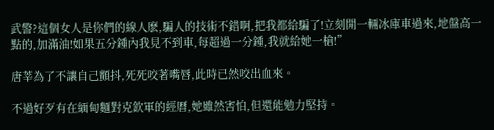武警?這個女人是你們的線人麽,騙人的技術不錯啊,把我都給騙了!立刻開一輛冰庫車過來,地盤高一點的,加滿油!如果五分鍾內我見不到車,每超過一分鍾,我就給她一槍!”

唐莘為了不讓自己顫抖,死死咬著嘴唇,此時已然咬出血來。

不過好歹有在緬甸麵對克欽軍的經曆,她雖然害怕,但還能勉力堅持。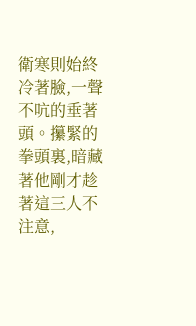衛寒則始終冷著臉,一聲不吭的垂著頭。攥緊的拳頭裏,暗藏著他剛才趁著這三人不注意,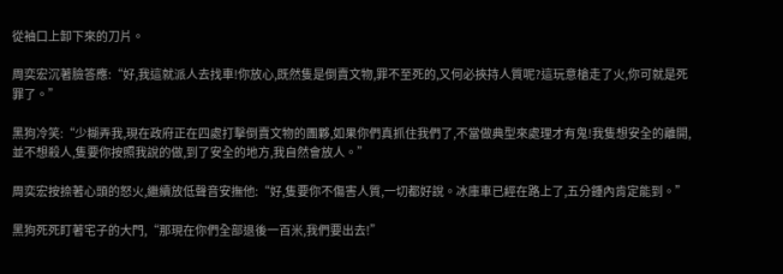從袖口上卸下來的刀片。

周奕宏沉著臉答應:“好,我這就派人去找車!你放心,既然隻是倒賣文物,罪不至死的,又何必挾持人質呢?這玩意槍走了火,你可就是死罪了。”

黑狗冷笑:“少糊弄我,現在政府正在四處打擊倒賣文物的團夥,如果你們真抓住我們了,不當做典型來處理才有鬼!我隻想安全的離開,並不想殺人,隻要你按照我說的做,到了安全的地方,我自然會放人。”

周奕宏按捺著心頭的怒火,繼續放低聲音安撫他:“好,隻要你不傷害人質,一切都好說。冰庫車已經在路上了,五分鍾內肯定能到。”

黑狗死死盯著宅子的大門,“那現在你們全部退後一百米,我們要出去!”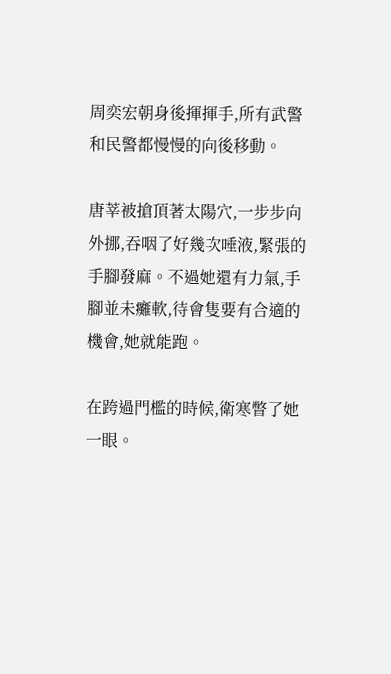周奕宏朝身後揮揮手,所有武警和民警都慢慢的向後移動。

唐莘被搶頂著太陽穴,一步步向外挪,吞咽了好幾次唾液,緊張的手腳發麻。不過她還有力氣,手腳並未癱軟,待會隻要有合適的機會,她就能跑。

在跨過門檻的時候,衛寒瞥了她一眼。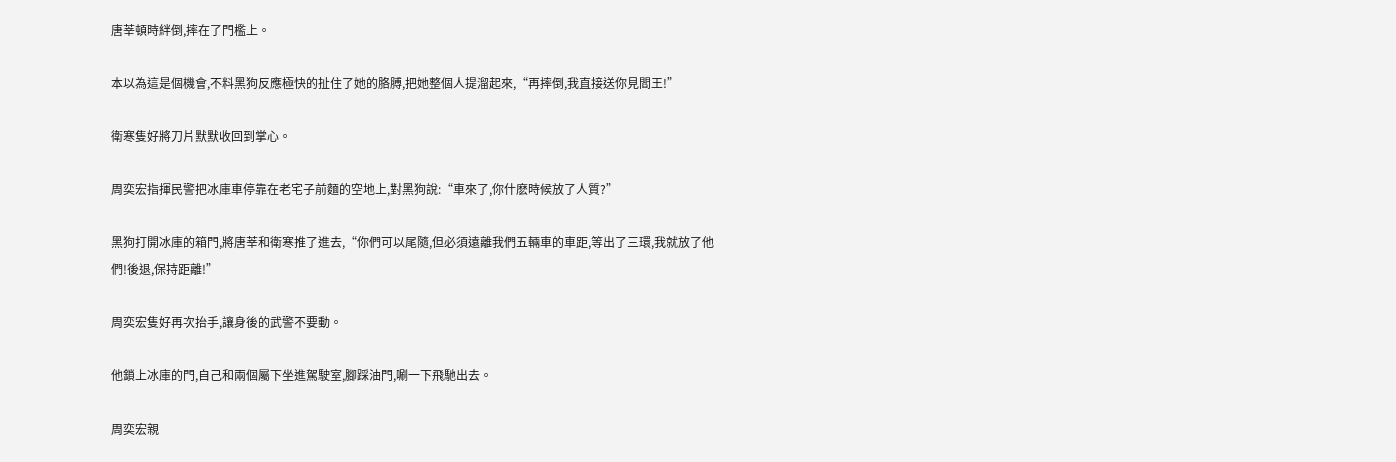唐莘頓時絆倒,摔在了門檻上。

本以為這是個機會,不料黑狗反應極快的扯住了她的胳膊,把她整個人提溜起來,“再摔倒,我直接送你見閻王!”

衛寒隻好將刀片默默收回到掌心。

周奕宏指揮民警把冰庫車停靠在老宅子前麵的空地上,對黑狗說:“車來了,你什麽時候放了人質?”

黑狗打開冰庫的箱門,將唐莘和衛寒推了進去,“你們可以尾隨,但必須遠離我們五輛車的車距,等出了三環,我就放了他們!後退,保持距離!”

周奕宏隻好再次抬手,讓身後的武警不要動。

他鎖上冰庫的門,自己和兩個屬下坐進駕駛室,腳踩油門,唰一下飛馳出去。

周奕宏親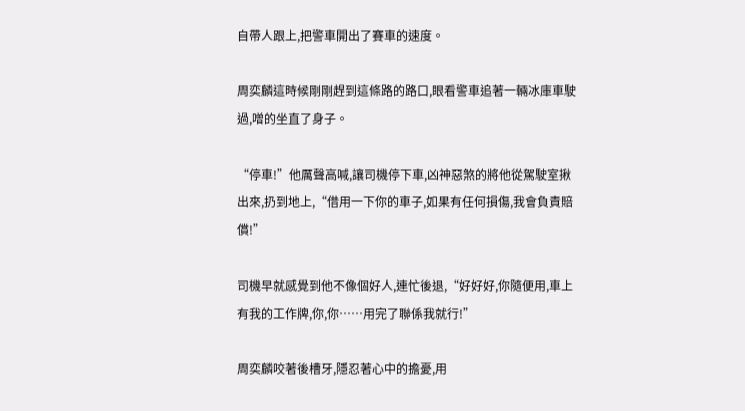自帶人跟上,把警車開出了賽車的速度。

周奕麟這時候剛剛趕到這條路的路口,眼看警車追著一輛冰庫車駛過,噌的坐直了身子。

“停車!”他厲聲高喊,讓司機停下車,凶神惡煞的將他從駕駛室揪出來,扔到地上,“借用一下你的車子,如果有任何損傷,我會負責賠償!”

司機早就感覺到他不像個好人,連忙後退,“好好好,你隨便用,車上有我的工作牌,你,你……用完了聯係我就行!”

周奕麟咬著後槽牙,隱忍著心中的擔憂,用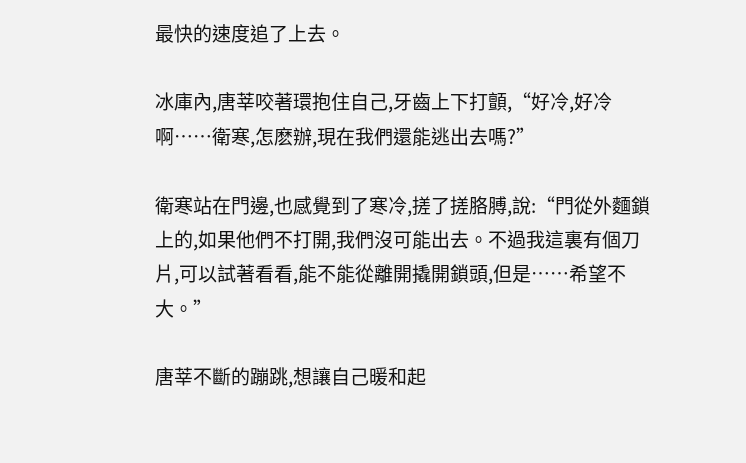最快的速度追了上去。

冰庫內,唐莘咬著環抱住自己,牙齒上下打顫,“好冷,好冷啊……衛寒,怎麽辦,現在我們還能逃出去嗎?”

衛寒站在門邊,也感覺到了寒冷,搓了搓胳膊,說:“門從外麵鎖上的,如果他們不打開,我們沒可能出去。不過我這裏有個刀片,可以試著看看,能不能從離開撬開鎖頭,但是……希望不大。”

唐莘不斷的蹦跳,想讓自己暖和起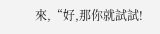來,“好,那你就試試!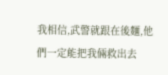我相信,武警就跟在後麵,他們一定能把我倆救出去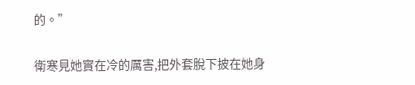的。”

衛寒見她實在冷的厲害,把外套脫下披在她身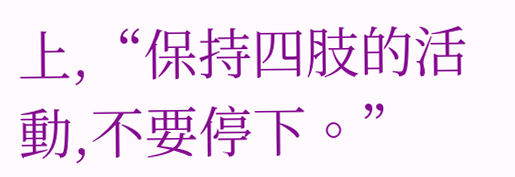上,“保持四肢的活動,不要停下。”